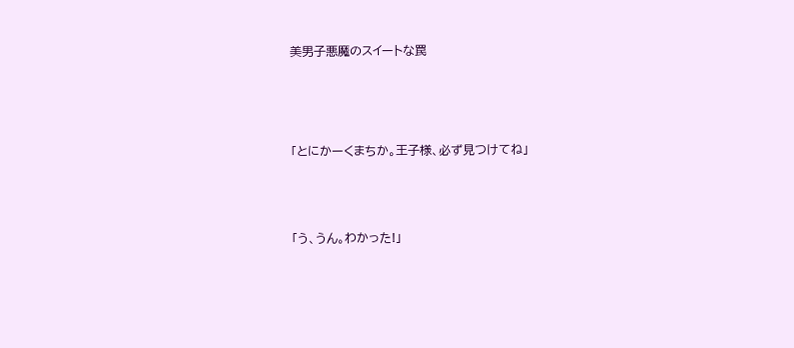美男子悪魔のスイートな罠






「とにかーくまちか。王子様、必ず見つけてね」





「う、うん。わかった!」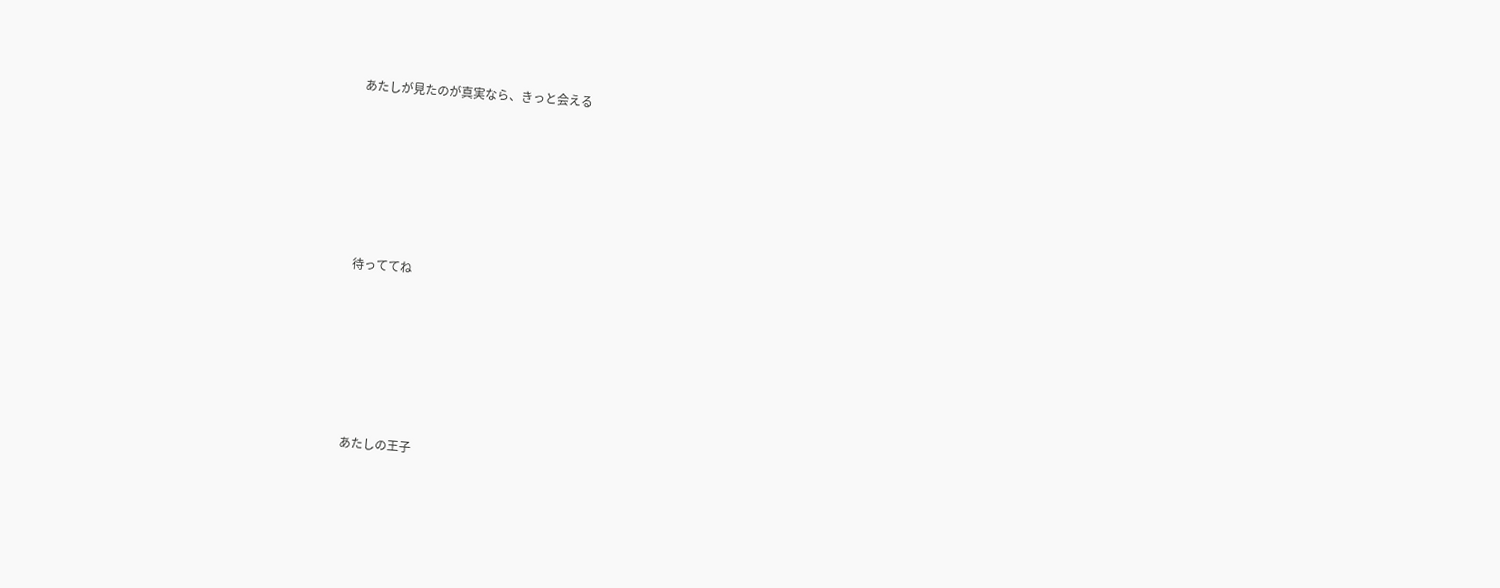あたしが見たのが真実なら、きっと会える






待っててね






あたしの王子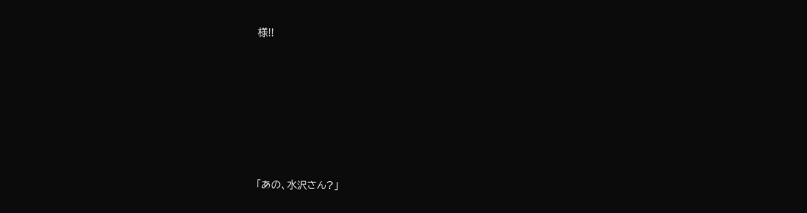様!!







「あの、水沢さん?」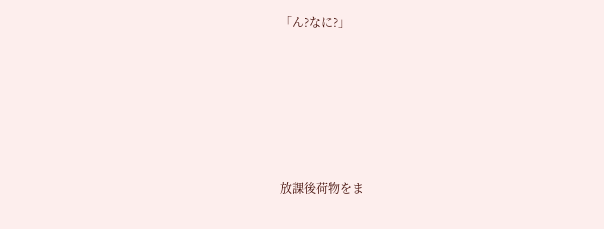「ん?なに?」







放課後荷物をま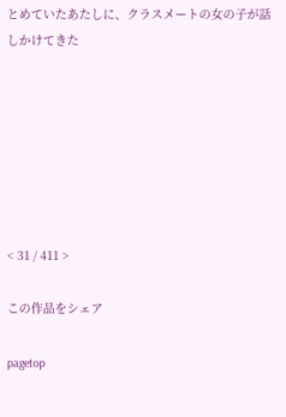とめていたあたしに、クラスメートの女の子が話しかけてきた







< 31 / 411 >

この作品をシェア

pagetop